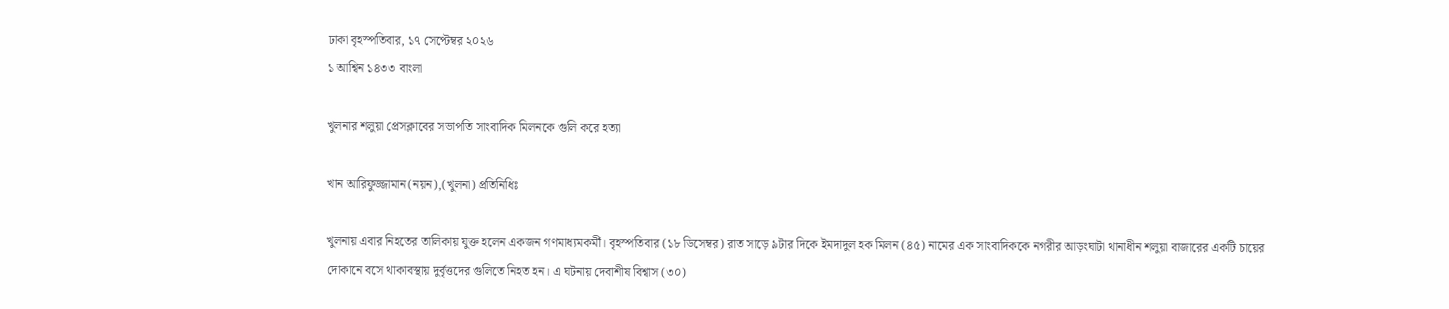ঢাকা বৃহস্পতিবার, ১৭ সেপ্টেম্বর ২০২৬
১ আশ্বিন ১৪৩৩ বাংলা

খুলনার শলুয়া প্রেসক্লাবের সভাপতি সাংবাদিক মিলনকে গুলি করে হত্যা

খান আরিফুজ্জামান(নয়ন),(খুলনা) প্রতিনিধিঃ

খুলনায় এবার নিহতের তালিকায় যুক্ত হলেন একজন গণমাধ্যমকর্মী। বৃহস্পতিবার (১৮ ডিসেম্বর) রাত সাড়ে ৯টার দিকে ইমদাদুল হক মিলন (৪৫) নামের এক সাংবাদিককে নগরীর আড়ংঘাটা থানাধীন শলুয়া বাজারের একটি চায়ের দোকানে বসে থাকাবস্থায় দুর্বৃত্তদের গুলিতে নিহত হন। এ ঘটনায় দেবাশীষ বিশ্বাস (৩০)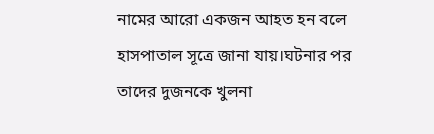নামের আরো একজন আহত হন বলে হাসপাতাল সূত্রে জানা যায়।ঘটনার পর তাদের দুজনকে খুলনা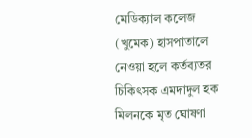মেডিক্যাল কলেজ (খুমেক) হাসপাতালে নেওয়া হলে কর্তব্যতর চিকিৎসক এমদাদুল হক মিলনকে মৃত ঘোষণা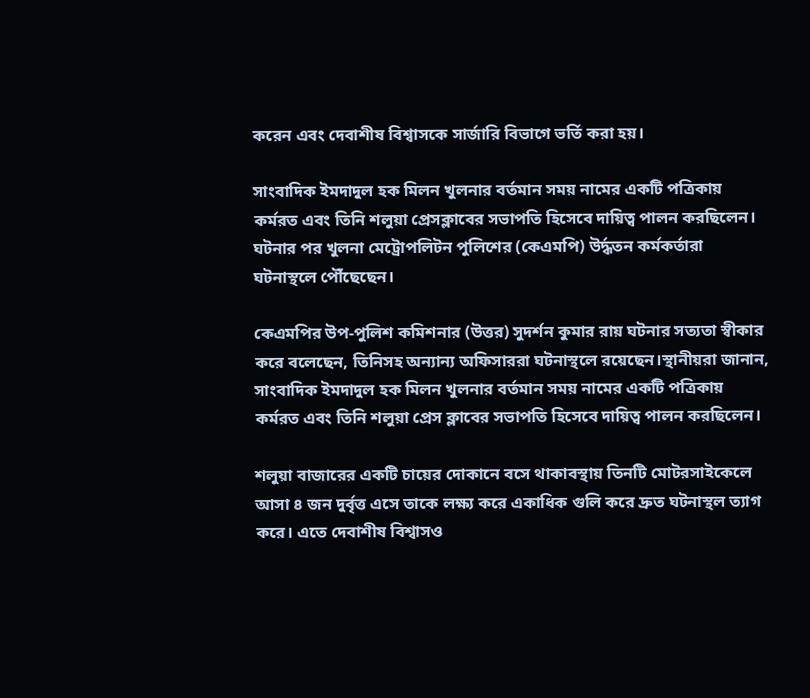করেন এবং দেবাশীষ বিশ্বাসকে সার্জারি বিভাগে ভর্তি করা হয়।

সাংবাদিক ইমদাদুল হক মিলন খুলনার বর্তমান সময় নামের একটি পত্রিকায় কর্মরত এবং তিনি শলুয়া প্রেসক্লাবের সভাপতি হিসেবে দায়িত্ব পালন করছিলেন। ঘটনার পর খুলনা মেট্রোপলিটন পুলিশের (কেএমপি) উর্দ্ধতন কর্মকর্তারা ঘটনাস্থলে পৌঁছেছেন।

কেএমপির উপ-পুলিশ কমিশনার (উত্তর) সুদর্শন কুমার রায় ঘটনার সত্যতা স্বীকার করে বলেছেন, তিনিসহ অন্যান্য অফিসাররা ঘটনাস্থলে রয়েছেন।স্থানীয়রা জানান, সাংবাদিক ইমদাদুল হক মিলন খুলনার বর্তমান সময় নামের একটি পত্রিকায় কর্মরত এবং তিনি শলুয়া প্রেস ক্লাবের সভাপতি হিসেবে দায়িত্ব পালন করছিলেন।

শলুয়া বাজারের একটি চায়ের দোকানে বসে থাকাবস্থায় তিনটি মোটরসাইকেলে আসা ৪ জন দুর্বৃত্ত এসে তাকে লক্ষ্য করে একাধিক গুলি করে দ্রুত ঘটনাস্থল ত্যাগ করে। এতে দেবাশীষ বিশ্বাসও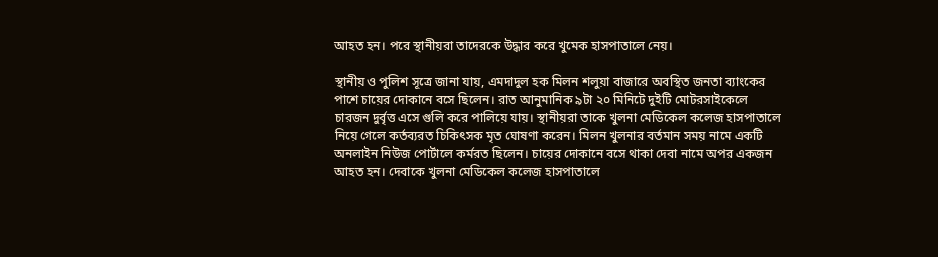আহত হন। পরে স্থানীয়রা তাদেরকে উদ্ধার করে খুমেক হাসপাতালে নেয়।

স্থানীয় ও পুলিশ সূত্রে জানা যায়, এমদাদুল হক মিলন শলুয়া বাজারে অবস্থিত জনতা ব্যাংকের পাশে চায়ের দোকানে বসে ছিলেন। রাত আনুমানিক ৯টা ২০ মিনিটে দুইটি মোটরসাইকেলে চারজন দুর্বৃত্ত এসে গুলি করে পালিয়ে যায়। স্থানীয়রা তাকে খুলনা মেডিকেল কলেজ হাসপাতালে নিয়ে গেলে কর্তব্যরত চিকিৎসক মৃত ঘোষণা করেন। মিলন খুলনার বর্তমান সময় নামে একটি অনলাইন নিউজ পোর্টালে কর্মরত ছিলেন। চায়ের দোকানে বসে থাকা দেবা নামে অপর একজন আহত হন। দেবাকে খুলনা মেডিকেল কলেজ হাসপাতালে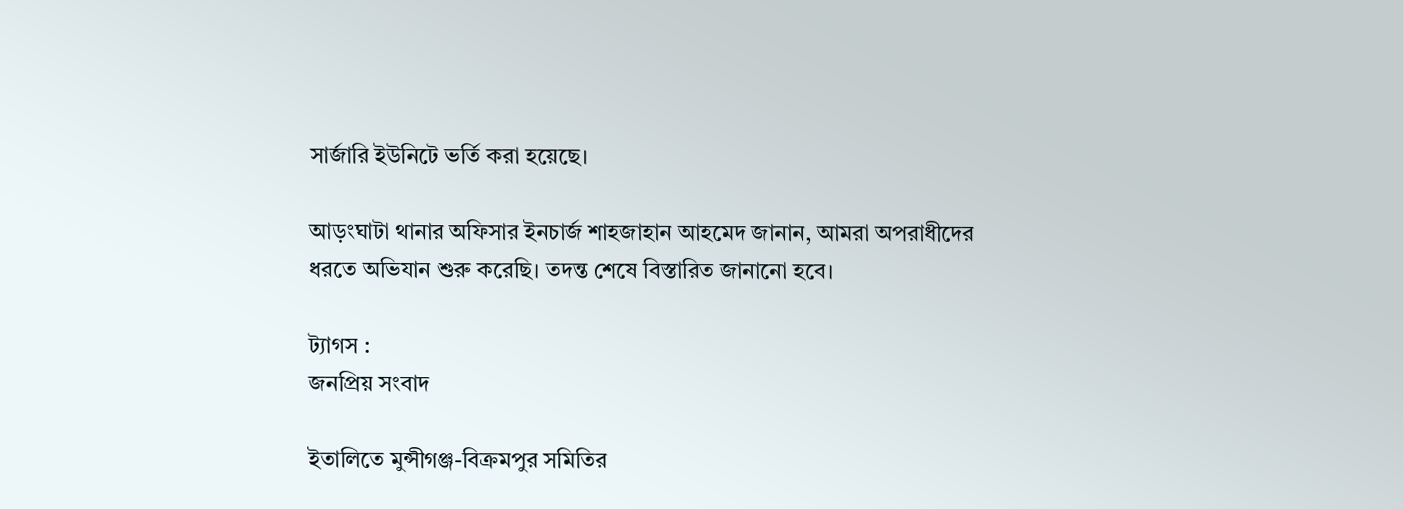সার্জারি ইউনিটে ভর্তি করা হয়েছে।

আড়ংঘাটা থানার অফিসার ইনচার্জ শাহজাহান আহমেদ জানান, আমরা অপরাধীদের ধরতে অভিযান শুরু করেছি। তদন্ত শেষে বিস্তারিত জানানো হবে।

ট্যাগস :
জনপ্রিয় সংবাদ

ইতালিতে মুন্সীগঞ্জ-বিক্রমপুর সমিতির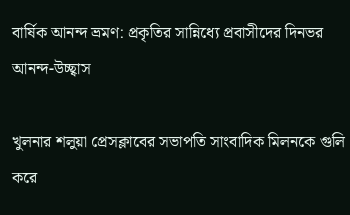বার্ষিক আনন্দ ভ্রমণ: প্রকৃতির সান্নিধ্যে প্রবাসীদের দিনভর আনন্দ-উচ্ছ্বাস

খুলনার শলুয়া প্রেসক্লাবের সভাপতি সাংবাদিক মিলনকে গুলি করে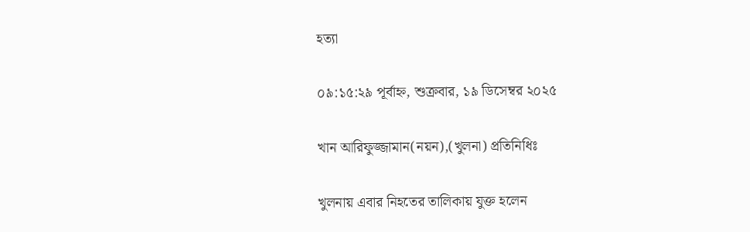হত্যা

০৯:১৫:২৯ পূর্বাহ্ন, শুক্রবার, ১৯ ডিসেম্বর ২০২৫

খান আরিফুজ্জামান(নয়ন),(খুলনা) প্রতিনিধিঃ

খুলনায় এবার নিহতের তালিকায় যুক্ত হলেন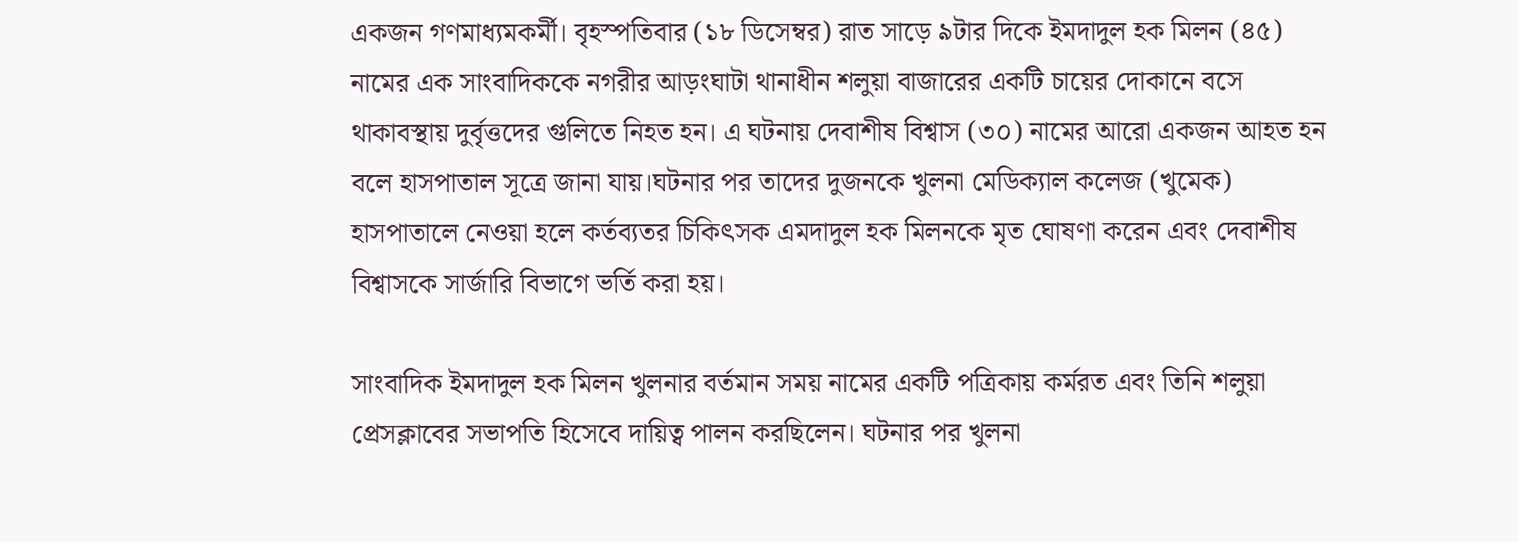একজন গণমাধ্যমকর্মী। বৃহস্পতিবার (১৮ ডিসেম্বর) রাত সাড়ে ৯টার দিকে ইমদাদুল হক মিলন (৪৫) নামের এক সাংবাদিককে নগরীর আড়ংঘাটা থানাধীন শলুয়া বাজারের একটি চায়ের দোকানে বসে থাকাবস্থায় দুর্বৃত্তদের গুলিতে নিহত হন। এ ঘটনায় দেবাশীষ বিশ্বাস (৩০) নামের আরো একজন আহত হন বলে হাসপাতাল সূত্রে জানা যায়।ঘটনার পর তাদের দুজনকে খুলনা মেডিক্যাল কলেজ (খুমেক) হাসপাতালে নেওয়া হলে কর্তব্যতর চিকিৎসক এমদাদুল হক মিলনকে মৃত ঘোষণা করেন এবং দেবাশীষ বিশ্বাসকে সার্জারি বিভাগে ভর্তি করা হয়।

সাংবাদিক ইমদাদুল হক মিলন খুলনার বর্তমান সময় নামের একটি পত্রিকায় কর্মরত এবং তিনি শলুয়া প্রেসক্লাবের সভাপতি হিসেবে দায়িত্ব পালন করছিলেন। ঘটনার পর খুলনা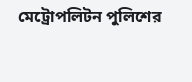মেট্রোপলিটন পুলিশের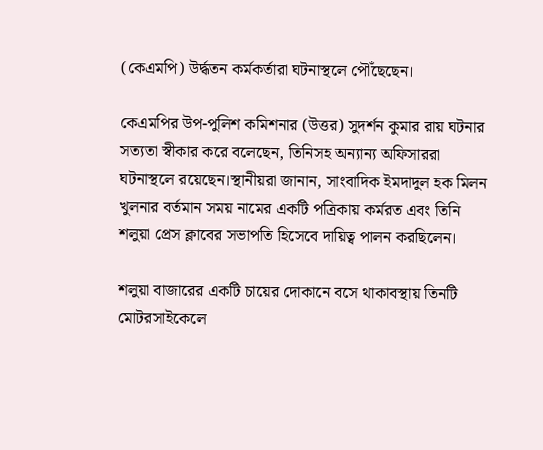(কেএমপি) উর্দ্ধতন কর্মকর্তারা ঘটনাস্থলে পৌঁছেছেন।

কেএমপির উপ-পুলিশ কমিশনার (উত্তর) সুদর্শন কুমার রায় ঘটনার সত্যতা স্বীকার করে বলেছেন, তিনিসহ অন্যান্য অফিসাররা ঘটনাস্থলে রয়েছেন।স্থানীয়রা জানান, সাংবাদিক ইমদাদুল হক মিলন খুলনার বর্তমান সময় নামের একটি পত্রিকায় কর্মরত এবং তিনি শলুয়া প্রেস ক্লাবের সভাপতি হিসেবে দায়িত্ব পালন করছিলেন।

শলুয়া বাজারের একটি চায়ের দোকানে বসে থাকাবস্থায় তিনটি মোটরসাইকেলে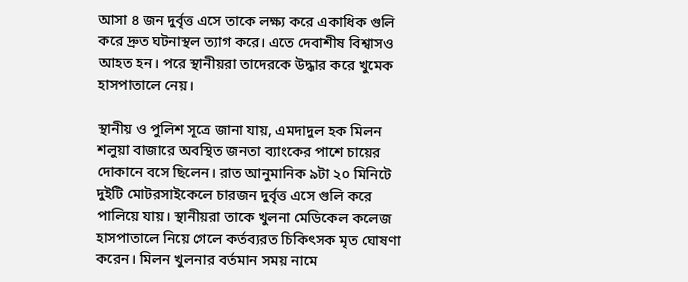আসা ৪ জন দুর্বৃত্ত এসে তাকে লক্ষ্য করে একাধিক গুলি করে দ্রুত ঘটনাস্থল ত্যাগ করে। এতে দেবাশীষ বিশ্বাসও আহত হন। পরে স্থানীয়রা তাদেরকে উদ্ধার করে খুমেক হাসপাতালে নেয়।

স্থানীয় ও পুলিশ সূত্রে জানা যায়, এমদাদুল হক মিলন শলুয়া বাজারে অবস্থিত জনতা ব্যাংকের পাশে চায়ের দোকানে বসে ছিলেন। রাত আনুমানিক ৯টা ২০ মিনিটে দুইটি মোটরসাইকেলে চারজন দুর্বৃত্ত এসে গুলি করে পালিয়ে যায়। স্থানীয়রা তাকে খুলনা মেডিকেল কলেজ হাসপাতালে নিয়ে গেলে কর্তব্যরত চিকিৎসক মৃত ঘোষণা করেন। মিলন খুলনার বর্তমান সময় নামে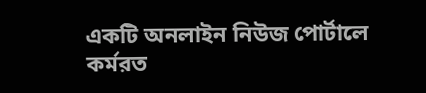একটি অনলাইন নিউজ পোর্টালে কর্মরত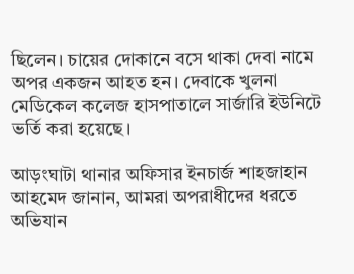ছিলেন। চায়ের দোকানে বসে থাকা দেবা নামে অপর একজন আহত হন। দেবাকে খুলনা মেডিকেল কলেজ হাসপাতালে সার্জারি ইউনিটে ভর্তি করা হয়েছে।

আড়ংঘাটা থানার অফিসার ইনচার্জ শাহজাহান আহমেদ জানান, আমরা অপরাধীদের ধরতে অভিযান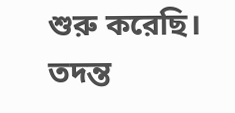শুরু করেছি। তদন্ত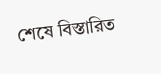শেষে বিস্তারিত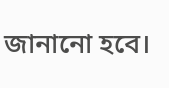জানানো হবে।